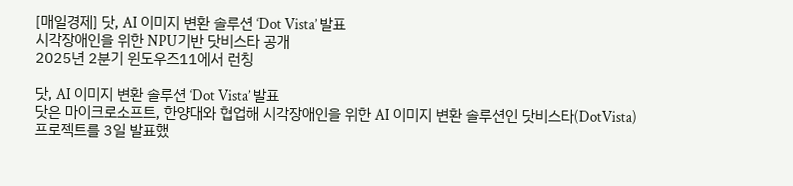[매일경제] 닷, AI 이미지 변환 솔루션 ‘Dot Vista’ 발표
시각장애인을 위한 NPU기반 닷비스타 공개
2025년 2분기 윈도우즈11에서 런칭

닷, AI 이미지 변환 솔루션 ‘Dot Vista’ 발표
닷은 마이크로소프트, 한양대와 협업해 시각장애인을 위한 AI 이미지 변환 솔루션인 닷비스타(DotVista) 프로젝트를 3일 발표했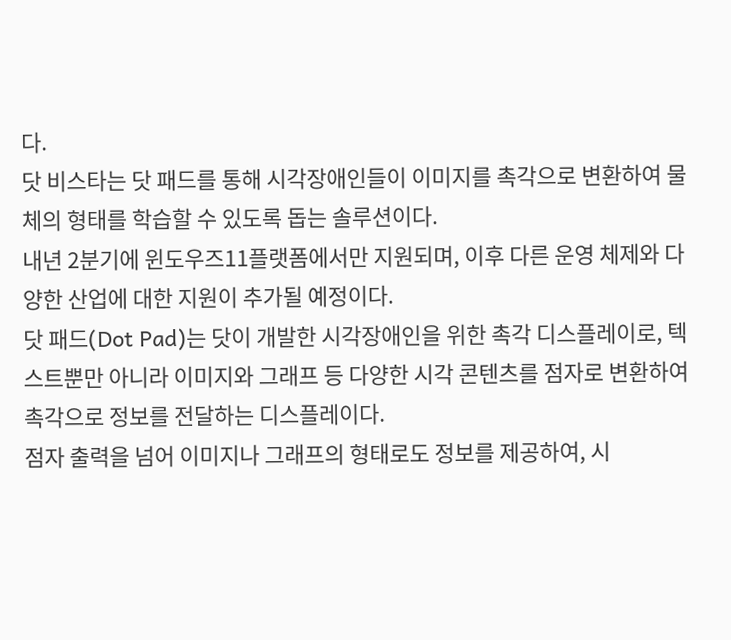다.
닷 비스타는 닷 패드를 통해 시각장애인들이 이미지를 촉각으로 변환하여 물체의 형태를 학습할 수 있도록 돕는 솔루션이다.
내년 2분기에 윈도우즈11플랫폼에서만 지원되며, 이후 다른 운영 체제와 다양한 산업에 대한 지원이 추가될 예정이다.
닷 패드(Dot Pad)는 닷이 개발한 시각장애인을 위한 촉각 디스플레이로, 텍스트뿐만 아니라 이미지와 그래프 등 다양한 시각 콘텐츠를 점자로 변환하여 촉각으로 정보를 전달하는 디스플레이다.
점자 출력을 넘어 이미지나 그래프의 형태로도 정보를 제공하여, 시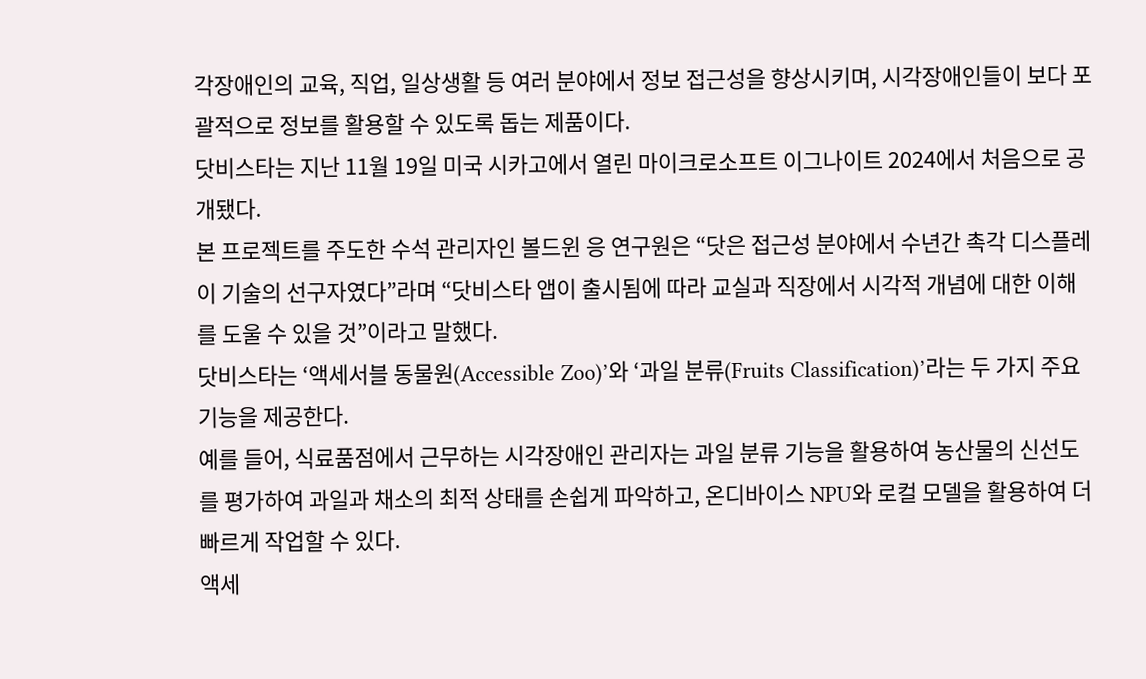각장애인의 교육, 직업, 일상생활 등 여러 분야에서 정보 접근성을 향상시키며, 시각장애인들이 보다 포괄적으로 정보를 활용할 수 있도록 돕는 제품이다.
닷비스타는 지난 11월 19일 미국 시카고에서 열린 마이크로소프트 이그나이트 2024에서 처음으로 공개됐다.
본 프로젝트를 주도한 수석 관리자인 볼드윈 응 연구원은 “닷은 접근성 분야에서 수년간 촉각 디스플레이 기술의 선구자였다”라며 “닷비스타 앱이 출시됨에 따라 교실과 직장에서 시각적 개념에 대한 이해를 도울 수 있을 것”이라고 말했다.
닷비스타는 ‘액세서블 동물원(Accessible Zoo)’와 ‘과일 분류(Fruits Classification)’라는 두 가지 주요 기능을 제공한다.
예를 들어, 식료품점에서 근무하는 시각장애인 관리자는 과일 분류 기능을 활용하여 농산물의 신선도를 평가하여 과일과 채소의 최적 상태를 손쉽게 파악하고, 온디바이스 NPU와 로컬 모델을 활용하여 더 빠르게 작업할 수 있다.
액세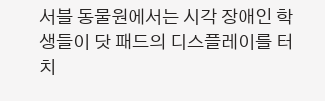서블 동물원에서는 시각 장애인 학생들이 닷 패드의 디스플레이를 터치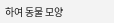하여 동물 모양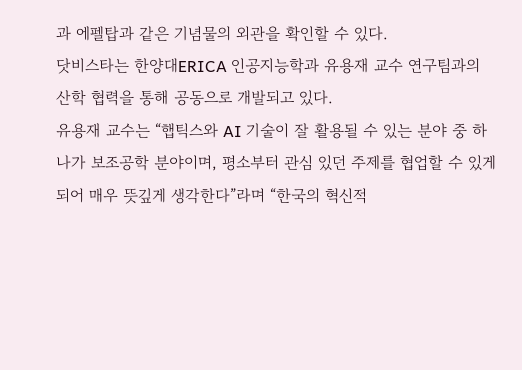과 에펠탑과 같은 기념물의 외관을 확인할 수 있다.
닷비스타는 한양대ERICA 인공지능학과 유용재 교수 연구팀과의 산학 협력을 통해 공동으로 개발되고 있다.
유용재 교수는 “햅틱스와 AI 기술이 잘 활용될 수 있는 분야 중 하나가 보조공학 분야이며, 평소부터 관심 있던 주제를 협업할 수 있게 되어 매우 뜻깊게 생각한다”라며 “한국의 혁신적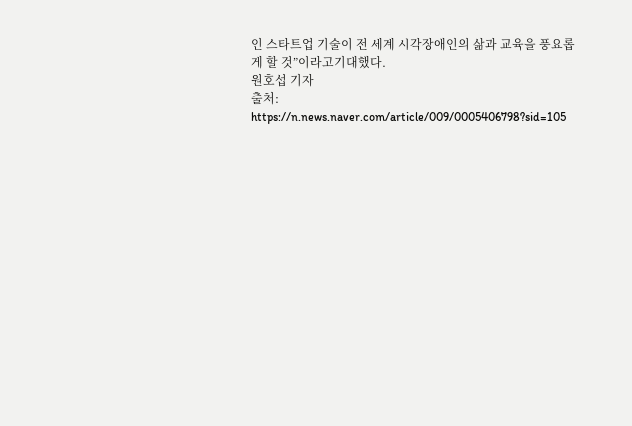인 스타트업 기술이 전 세계 시각장애인의 삶과 교육을 풍요롭게 할 것”이라고기대했다.
원호섭 기자
출처: https://n.news.naver.com/article/009/0005406798?sid=105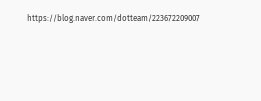https://blog.naver.com/dotteam/223672209007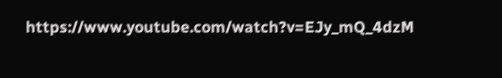https://www.youtube.com/watch?v=EJy_mQ_4dzM